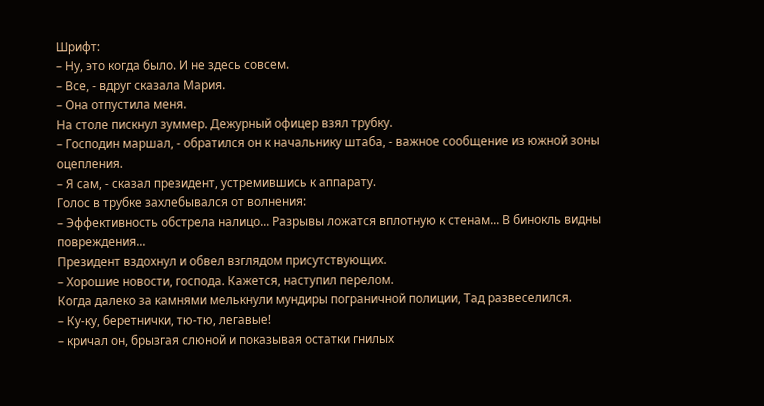Шрифт:
– Ну, это когда было. И не здесь совсем.
– Все, - вдруг сказала Мария.
– Она отпустила меня.
На столе пискнул зуммер. Дежурный офицер взял трубку.
– Господин маршал, - обратился он к начальнику штаба, - важное сообщение из южной зоны оцепления.
– Я сам, - сказал президент, устремившись к аппарату.
Голос в трубке захлебывался от волнения:
– Эффективность обстрела налицо... Разрывы ложатся вплотную к стенам... В бинокль видны повреждения...
Президент вздохнул и обвел взглядом присутствующих.
– Хорошие новости, господа. Кажется, наступил перелом.
Когда далеко за камнями мелькнули мундиры пограничной полиции, Тад развеселился.
– Ку-ку, беретнички, тю-тю, легавые!
– кричал он, брызгая слюной и показывая остатки гнилых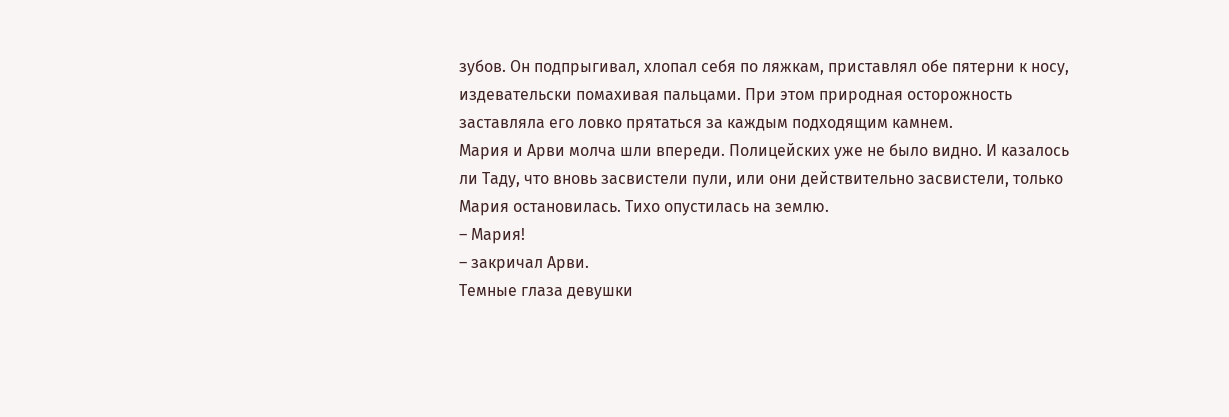зубов. Он подпрыгивал, хлопал себя по ляжкам, приставлял обе пятерни к носу, издевательски помахивая пальцами. При этом природная осторожность заставляла его ловко прятаться за каждым подходящим камнем.
Мария и Арви молча шли впереди. Полицейских уже не было видно. И казалось ли Таду, что вновь засвистели пули, или они действительно засвистели, только Мария остановилась. Тихо опустилась на землю.
– Мария!
– закричал Арви.
Темные глаза девушки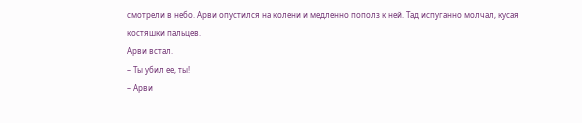смотрели в небо. Арви опустился на колени и медленно пополз к ней. Тад испуганно молчал, кусая костяшки пальцев.
Арви встал.
– Ты убил ее, ты!
– Арви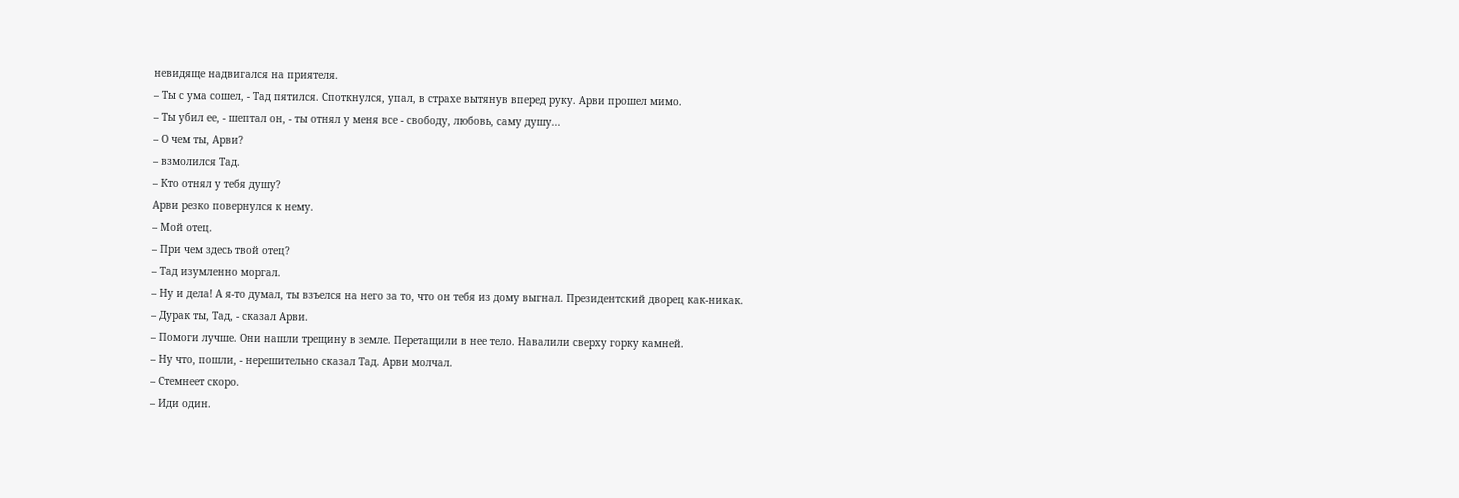невидяще надвигался на приятеля.
– Ты с ума сошел, - Тад пятился. Споткнулся, упал, в страхе вытянув вперед руку. Арви прошел мимо.
– Ты убил ее, - шептал он, - ты отнял у меня все - свободу, любовь, саму душу...
– О чем ты, Арви?
– взмолился Тад.
– Кто отнял у тебя душу?
Арви резко повернулся к нему.
– Мой отец.
– При чем здесь твой отец?
– Тад изумленно моргал.
– Ну и дела! А я-то думал, ты взъелся на него за то, что он тебя из дому выгнал. Президентский дворец как-никак.
– Дурак ты, Тад, - сказал Арви.
– Помоги лучше. Они нашли трещину в земле. Перетащили в нее тело. Навалили сверху горку камней.
– Ну что, пошли, - нерешительно сказал Тад. Арви молчал.
– Стемнеет скоро.
– Иди один.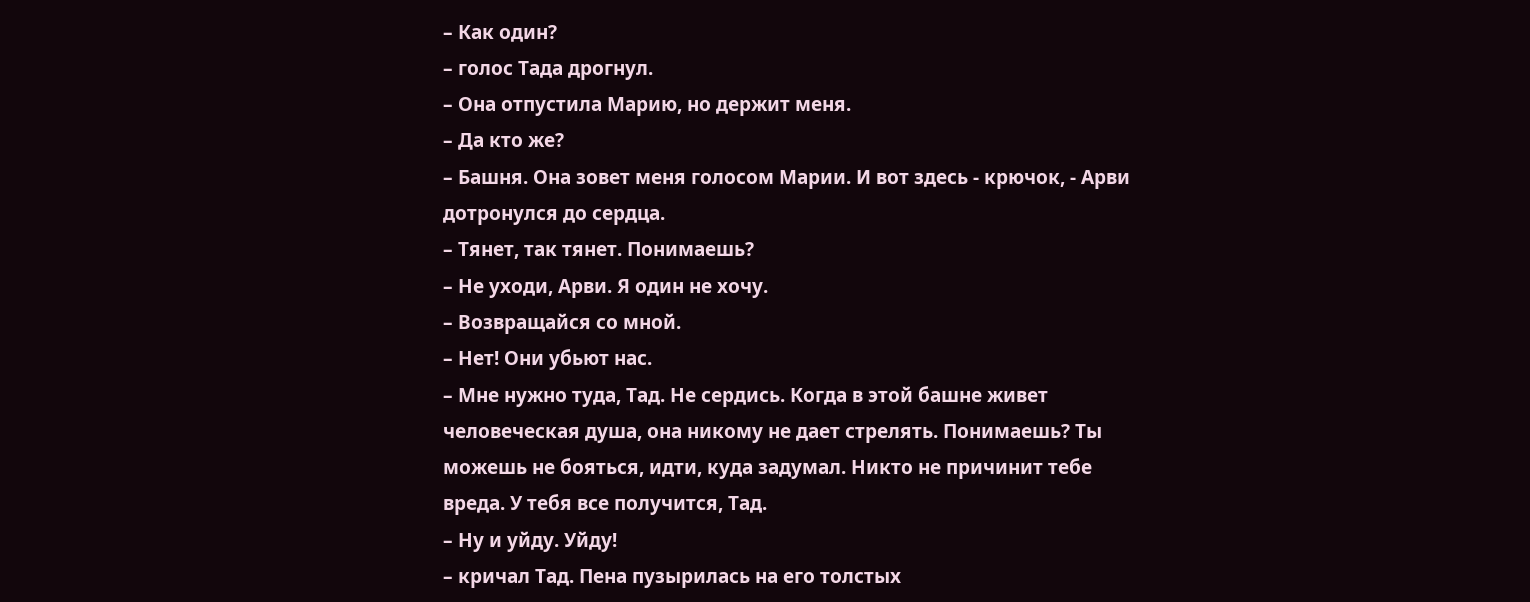– Как один?
– голос Тада дрогнул.
– Она отпустила Марию, но держит меня.
– Да кто же?
– Башня. Она зовет меня голосом Марии. И вот здесь - крючок, - Арви дотронулся до сердца.
– Тянет, так тянет. Понимаешь?
– Не уходи, Арви. Я один не хочу.
– Возвращайся со мной.
– Нет! Они убьют нас.
– Мне нужно туда, Тад. Не сердись. Когда в этой башне живет человеческая душа, она никому не дает стрелять. Понимаешь? Ты можешь не бояться, идти, куда задумал. Никто не причинит тебе вреда. У тебя все получится, Тад.
– Ну и уйду. Уйду!
– кричал Тад. Пена пузырилась на его толстых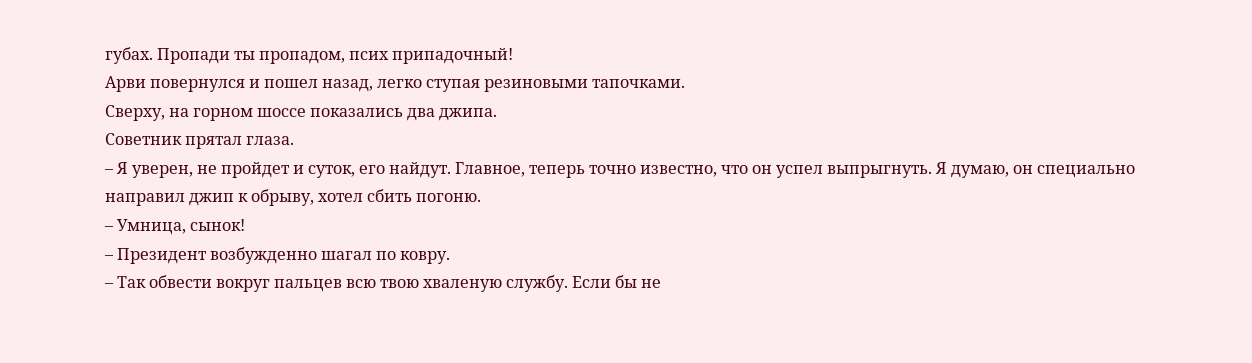губах. Пропади ты пропадом, псих припадочный!
Арви повернулся и пошел назад, легко ступая резиновыми тапочками.
Сверху, на горном шоссе показались два джипа.
Советник прятал глаза.
– Я уверен, не пройдет и суток, его найдут. Главное, теперь точно известно, что он успел выпрыгнуть. Я думаю, он специально направил джип к обрыву, хотел сбить погоню.
– Умница, сынок!
– Президент возбужденно шагал по ковру.
– Так обвести вокруг пальцев всю твою хваленую службу. Если бы не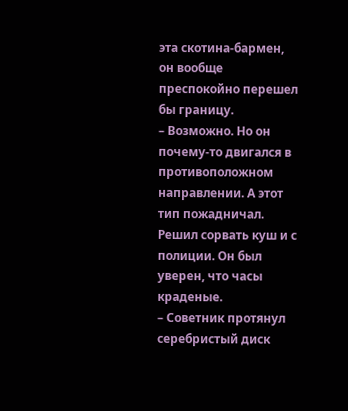эта скотина-бармен, он вообще преспокойно перешел бы границу.
– Возможно. Но он почему-то двигался в противоположном направлении. А этот тип пожадничал. Решил сорвать куш и с полиции. Он был уверен, что часы краденые.
– Советник протянул серебристый диск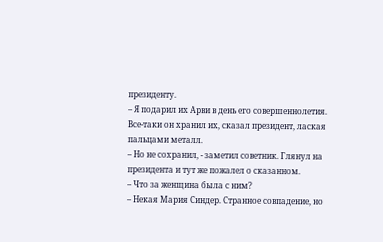президенту.
– Я подарил их Арви в день его совершеннолетия. Все-таки он хранил их, сказал президент, лаская пальцами металл.
– Но не сохранил, - заметил советник. Глянул на президента и тут же пожалел о сказанном.
– Что за женщина была с ним?
– Некая Мария Синдер. Странное совпадение, но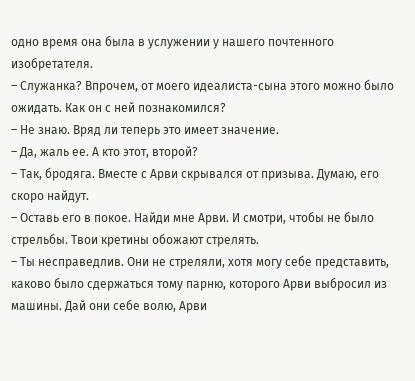одно время она была в услужении у нашего почтенного изобретателя.
– Служанка? Впрочем, от моего идеалиста-сына этого можно было ожидать. Как он с ней познакомился?
– Не знаю. Вряд ли теперь это имеет значение.
– Да, жаль ее. А кто этот, второй?
– Так, бродяга. Вместе с Арви скрывался от призыва. Думаю, его скоро найдут.
– Оставь его в покое. Найди мне Арви. И смотри, чтобы не было стрельбы. Твои кретины обожают стрелять.
– Ты несправедлив. Они не стреляли, хотя могу себе представить, каково было сдержаться тому парню, которого Арви выбросил из машины. Дай они себе волю, Арви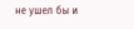не ушел бы и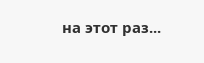на этот раз...